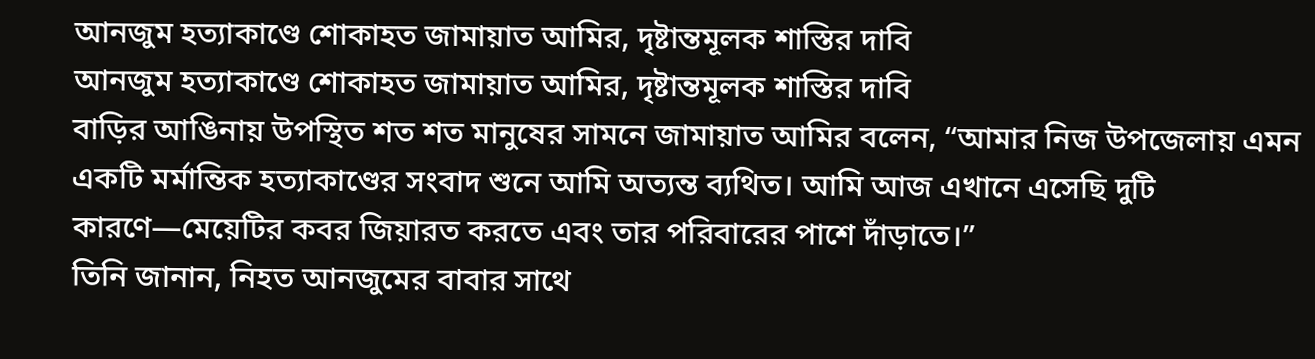আনজুম হত্যাকাণ্ডে শোকাহত জামায়াত আমির, দৃষ্টান্তমূলক শাস্তির দাবি
আনজুম হত্যাকাণ্ডে শোকাহত জামায়াত আমির, দৃষ্টান্তমূলক শাস্তির দাবি
বাড়ির আঙিনায় উপস্থিত শত শত মানুষের সামনে জামায়াত আমির বলেন, “আমার নিজ উপজেলায় এমন একটি মর্মান্তিক হত্যাকাণ্ডের সংবাদ শুনে আমি অত্যন্ত ব্যথিত। আমি আজ এখানে এসেছি দুটি কারণে—মেয়েটির কবর জিয়ারত করতে এবং তার পরিবারের পাশে দাঁড়াতে।”
তিনি জানান, নিহত আনজুমের বাবার সাথে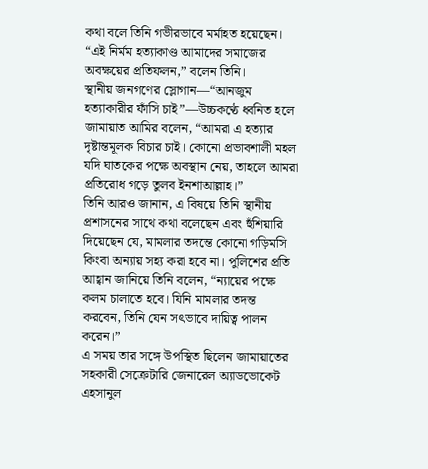কথা বলে তিনি গভীরভাবে মর্মাহত হয়েছেন। “এই নির্মম হত্যাকাণ্ড আমাদের সমাজের অবক্ষয়ের প্রতিফলন,” বলেন তিনি।
স্থানীয় জনগণের স্লোগান—“আনজুম হত্যাকারীর ফাঁসি চাই”—উচ্চকণ্ঠে ধ্বনিত হলে জামায়াত আমির বলেন, “আমরা এ হত্যার দৃষ্টান্তমূলক বিচার চাই। কোনো প্রভাবশালী মহল যদি ঘাতকের পক্ষে অবস্থান নেয়, তাহলে আমরা প্রতিরোধ গড়ে তুলব ইনশাআল্লাহ।”
তিনি আরও জানান, এ বিষয়ে তিনি স্থানীয় প্রশাসনের সাথে কথা বলেছেন এবং হুঁশিয়ারি দিয়েছেন যে, মামলার তদন্তে কোনো গড়িমসি কিংবা অন্যায় সহ্য করা হবে না। পুলিশের প্রতি আহ্বান জানিয়ে তিনি বলেন, “ন্যায়ের পক্ষে কলম চালাতে হবে। যিনি মামলার তদন্ত করবেন, তিনি যেন সৎভাবে দায়িত্ব পালন করেন।”
এ সময় তার সঙ্গে উপস্থিত ছিলেন জামায়াতের সহকারী সেক্রেটারি জেনারেল অ্যাডভোকেট এহসানুল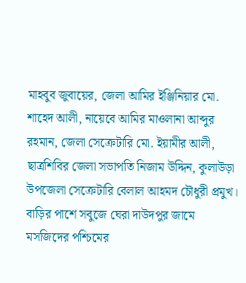মাহবুব জুবায়ের, জেলা আমির ইঞ্জিনিয়ার মো. শাহেদ আলী, নায়েবে আমির মাওলানা আব্দুর রহমান, জেলা সেক্রেটারি মো. ইয়ামীর আলী, ছাত্রশিবির জেলা সভাপতি নিজাম উদ্দিন, কুলাউড়া উপজেলা সেক্রেটারি বেলাল আহমদ চৌধুরী প্রমুখ।
বাড়ির পাশে সবুজে ঘেরা দাউদপুর জামে মসজিদের পশ্চিমের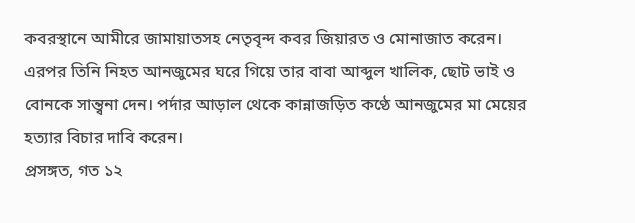কবরস্থানে আমীরে জামায়াতসহ নেতৃবৃন্দ কবর জিয়ারত ও মোনাজাত করেন। এরপর তিনি নিহত আনজুমের ঘরে গিয়ে তার বাবা আব্দুল খালিক, ছোট ভাই ও বোনকে সান্ত্বনা দেন। পর্দার আড়াল থেকে কান্নাজড়িত কণ্ঠে আনজুমের মা মেয়ের হত্যার বিচার দাবি করেন।
প্রসঙ্গত, গত ১২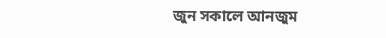জুন সকালে আনজুম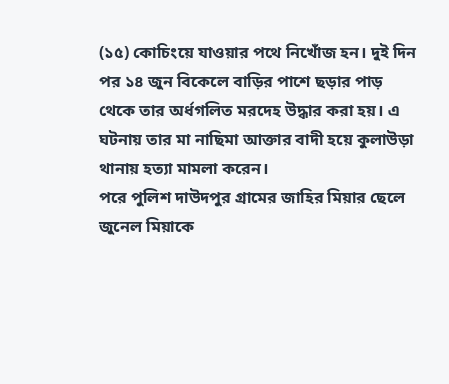(১৫) কোচিংয়ে যাওয়ার পথে নিখোঁজ হন। দুই দিন পর ১৪ জুন বিকেলে বাড়ির পাশে ছড়ার পাড় থেকে তার অর্ধগলিত মরদেহ উদ্ধার করা হয়। এ ঘটনায় তার মা নাছিমা আক্তার বাদী হয়ে কুলাউড়া থানায় হত্যা মামলা করেন।
পরে পুলিশ দাউদপুর গ্রামের জাহির মিয়ার ছেলে জুনেল মিয়াকে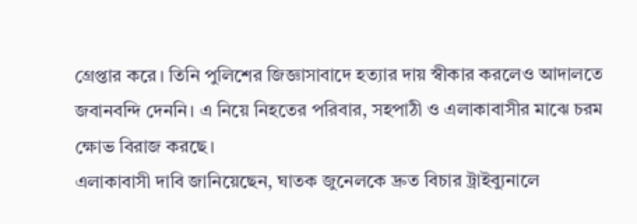গ্রেপ্তার করে। তিনি পুলিশের জিজ্ঞাসাবাদে হত্যার দায় স্বীকার করলেও আদালতে জবানবন্দি দেননি। এ নিয়ে নিহতের পরিবার, সহপাঠী ও এলাকাবাসীর মাঝে চরম ক্ষোভ বিরাজ করছে।
এলাকাবাসী দাবি জানিয়েছেন, ঘাতক জুনেলকে দ্রুত বিচার ট্রাইব্যুনালে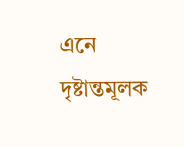এনে দৃষ্টান্তমূলক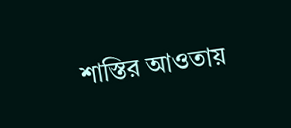শাস্তির আওতায়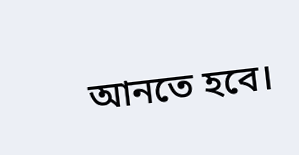আনতে হবে।